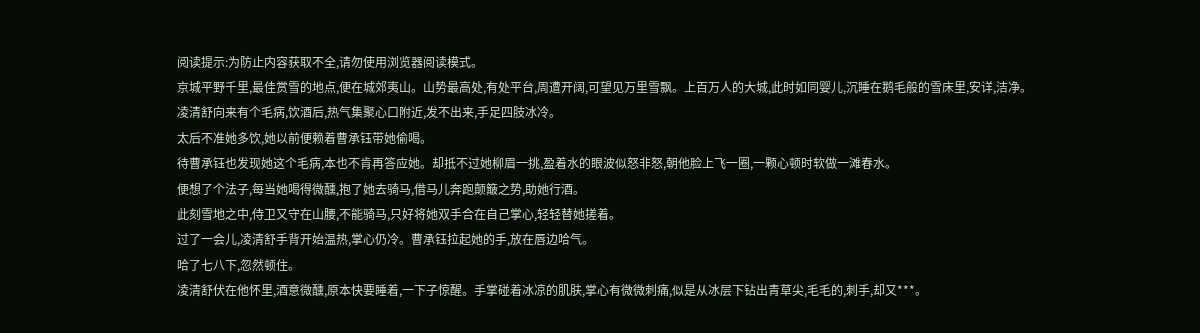阅读提示:为防止内容获取不全,请勿使用浏览器阅读模式。
京城平野千里,最佳赏雪的地点,便在城郊夷山。山势最高处,有处平台,周遭开阔,可望见万里雪飘。上百万人的大城,此时如同婴儿,沉睡在鹅毛般的雪床里,安详,洁净。
凌清舒向来有个毛病,饮酒后,热气集聚心口附近,发不出来,手足四肢冰冷。
太后不准她多饮,她以前便赖着曹承钰带她偷喝。
待曹承钰也发现她这个毛病,本也不肯再答应她。却抵不过她柳眉一挑,盈着水的眼波似怒非怒,朝他脸上飞一圈,一颗心顿时软做一滩春水。
便想了个法子,每当她喝得微醺,抱了她去骑马,借马儿奔跑颠簸之势,助她行酒。
此刻雪地之中,侍卫又守在山腰,不能骑马,只好将她双手合在自己掌心,轻轻替她搓着。
过了一会儿,凌清舒手背开始温热,掌心仍冷。曹承钰拉起她的手,放在唇边哈气。
哈了七八下,忽然顿住。
凌清舒伏在他怀里,酒意微醺,原本快要睡着,一下子惊醒。手掌碰着冰凉的肌肤,掌心有微微刺痛,似是从冰层下钻出青草尖,毛毛的,刺手,却又***。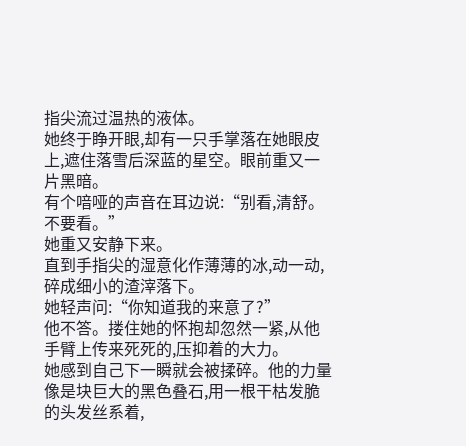指尖流过温热的液体。
她终于睁开眼,却有一只手掌落在她眼皮上,遮住落雪后深蓝的星空。眼前重又一片黑暗。
有个喑哑的声音在耳边说:“别看,清舒。不要看。”
她重又安静下来。
直到手指尖的湿意化作薄薄的冰,动一动,碎成细小的渣滓落下。
她轻声问:“你知道我的来意了?”
他不答。搂住她的怀抱却忽然一紧,从他手臂上传来死死的,压抑着的大力。
她感到自己下一瞬就会被揉碎。他的力量像是块巨大的黑色叠石,用一根干枯发脆的头发丝系着,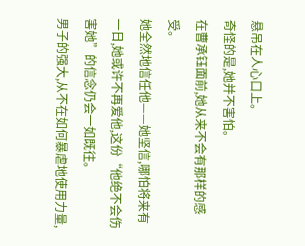悬吊在人心口上。
奇怪的是,她并不害怕。
在曹承钰面前,她从来不会有那样的感受。
她全然地信任他——她坚信,哪怕将来有一日,她或许不再爱他,这份“他绝不会伤害她”的信念仍会一如既往。
男子的强大,从不在如何暴虐地使用力量,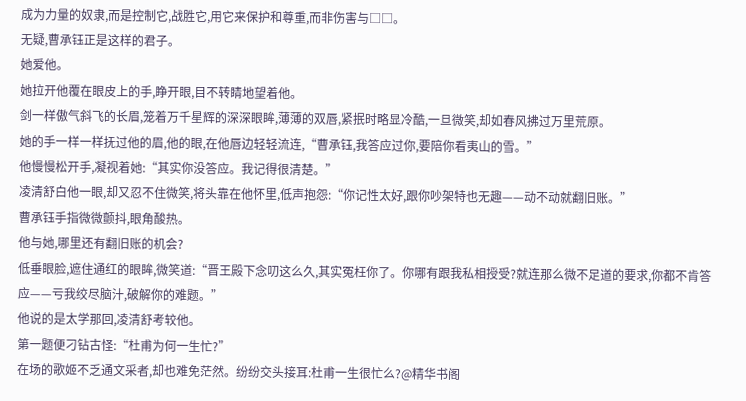成为力量的奴隶,而是控制它,战胜它,用它来保护和尊重,而非伤害与□□。
无疑,曹承钰正是这样的君子。
她爱他。
她拉开他覆在眼皮上的手,睁开眼,目不转睛地望着他。
剑一样傲气斜飞的长眉,笼着万千星辉的深深眼眸,薄薄的双唇,紧抿时略显冷酷,一旦微笑,却如春风拂过万里荒原。
她的手一样一样抚过他的眉,他的眼,在他唇边轻轻流连,“曹承钰,我答应过你,要陪你看夷山的雪。”
他慢慢松开手,凝视着她:“其实你没答应。我记得很清楚。”
凌清舒白他一眼,却又忍不住微笑,将头靠在他怀里,低声抱怨:“你记性太好,跟你吵架特也无趣——动不动就翻旧账。”
曹承钰手指微微颤抖,眼角酸热。
他与她,哪里还有翻旧账的机会?
低垂眼脸,遮住通红的眼眸,微笑道:“晋王殿下念叨这么久,其实冤枉你了。你哪有跟我私相授受?就连那么微不足道的要求,你都不肯答应——亏我绞尽脑汁,破解你的难题。”
他说的是太学那回,凌清舒考较他。
第一题便刁钻古怪:“杜甫为何一生忙?”
在场的歌姬不乏通文采者,却也难免茫然。纷纷交头接耳:杜甫一生很忙么?@精华书阁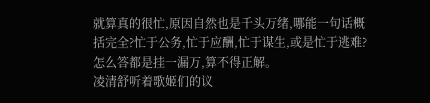就算真的很忙,原因自然也是千头万绪,哪能一句话概括完全?忙于公务,忙于应酬,忙于谋生,或是忙于逃难?怎么答都是挂一漏万,算不得正解。
凌清舒听着歌姬们的议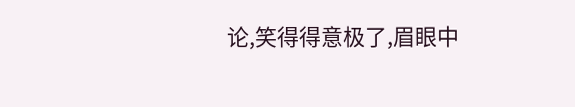论,笑得得意极了,眉眼中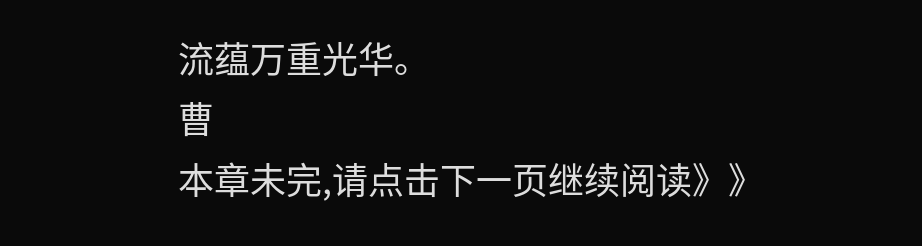流蕴万重光华。
曹
本章未完,请点击下一页继续阅读》》